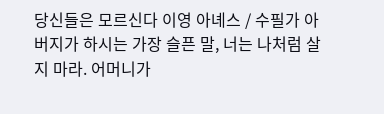당신들은 모르신다 이영 아녜스 / 수필가 아버지가 하시는 가장 슬픈 말, 너는 나처럼 살지 마라. 어머니가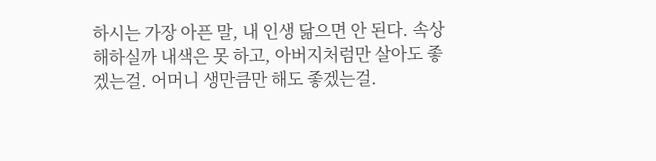하시는 가장 아픈 말, 내 인생 닮으면 안 된다. 속상해하실까 내색은 못 하고, 아버지처럼만 살아도 좋겠는걸. 어머니 생만큼만 해도 좋겠는걸.